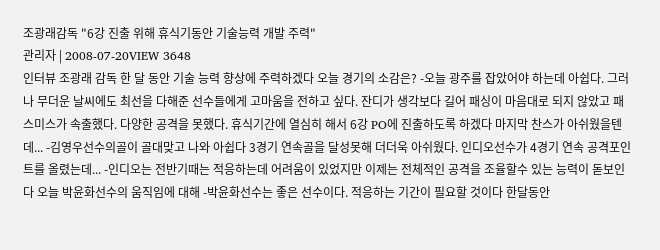조광래감독 "6강 진출 위해 휴식기동안 기술능력 개발 주력"
관리자 | 2008-07-20VIEW 3648
인터뷰 조광래 감독 한 달 동안 기술 능력 향상에 주력하겠다 오늘 경기의 소감은? -오늘 광주를 잡았어야 하는데 아쉽다. 그러나 무더운 날씨에도 최선을 다해준 선수들에게 고마움을 전하고 싶다. 잔디가 생각보다 길어 패싱이 마음대로 되지 않았고 패스미스가 속출했다. 다양한 공격을 못했다. 휴식기간에 열심히 해서 6강 PO에 진출하도록 하겠다 마지막 찬스가 아쉬웠을텐데... -김영우선수의골이 골대맞고 나와 아쉽다 3경기 연속골을 달성못해 더더욱 아쉬웠다. 인디오선수가 4경기 연속 공격포인트를 올렸는데... -인디오는 전반기때는 적응하는데 어려움이 있었지만 이제는 전체적인 공격을 조율할수 있는 능력이 돋보인다 오늘 박윤화선수의 움직임에 대해 -박윤화선수는 좋은 선수이다. 적응하는 기간이 필요할 것이다 한달동안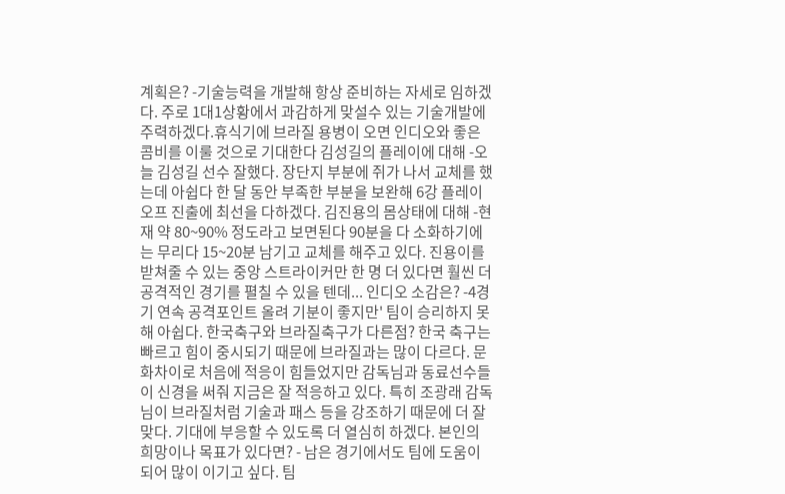계획은? -기술능력을 개발해 항상 준비하는 자세로 임하겠다. 주로 1대1상황에서 과감하게 맞설수 있는 기술개발에 주력하겠다.휴식기에 브라질 용병이 오면 인디오와 좋은 콤비를 이룰 것으로 기대한다 김성길의 플레이에 대해 -오늘 김성길 선수 잘했다. 장단지 부분에 쥐가 나서 교체를 했는데 아쉽다 한 달 동안 부족한 부분을 보완해 6강 플레이오프 진출에 최선을 다하겠다. 김진용의 몸상태에 대해 -현재 약 80~90% 정도라고 보면된다 90분을 다 소화하기에는 무리다 15~20분 남기고 교체를 해주고 있다. 진용이를 받쳐줄 수 있는 중앙 스트라이커만 한 명 더 있다면 훨씬 더 공격적인 경기를 펼칠 수 있을 텐데... 인디오 소감은? -4경기 연속 공격포인트 올려 기분이 좋지만' 팀이 승리하지 못해 아쉽다. 한국축구와 브라질축구가 다른점? 한국 축구는 빠르고 힘이 중시되기 때문에 브라질과는 많이 다르다. 문화차이로 처음에 적응이 힘들었지만 감독님과 동료선수들이 신경을 써줘 지금은 잘 적응하고 있다. 특히 조광래 감독님이 브라질처럼 기술과 패스 등을 강조하기 때문에 더 잘 맞다. 기대에 부응할 수 있도록 더 열심히 하겠다. 본인의 희망이나 목표가 있다면? - 남은 경기에서도 팀에 도움이 되어 많이 이기고 싶다. 팀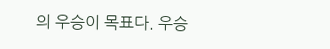의 우승이 목표다. 우승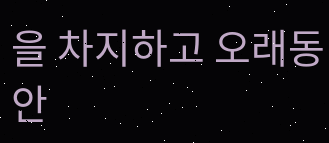을 차지하고 오래동안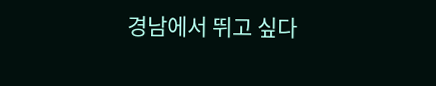경남에서 뛰고 싶다